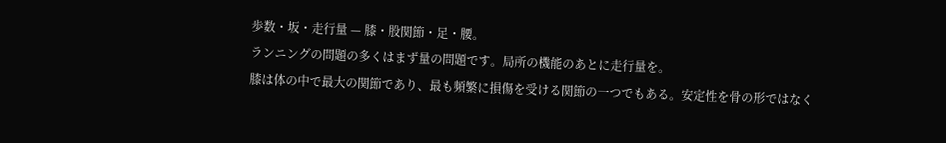歩数・坂・走行量 — 膝・股関節・足・腰。
ランニングの問題の多くはまず量の問題です。局所の機能のあとに走行量を。
膝は体の中で最大の関節であり、最も頻繁に損傷を受ける関節の一つでもある。安定性を骨の形ではなく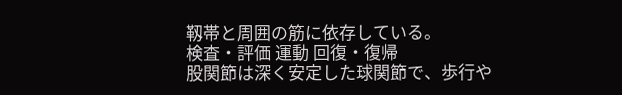靱帯と周囲の筋に依存している。
検査・評価 運動 回復・復帰
股関節は深く安定した球関節で、歩行や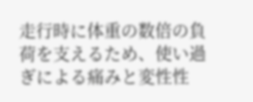走行時に体重の数倍の負荷を支えるため、使い過ぎによる痛みと変性性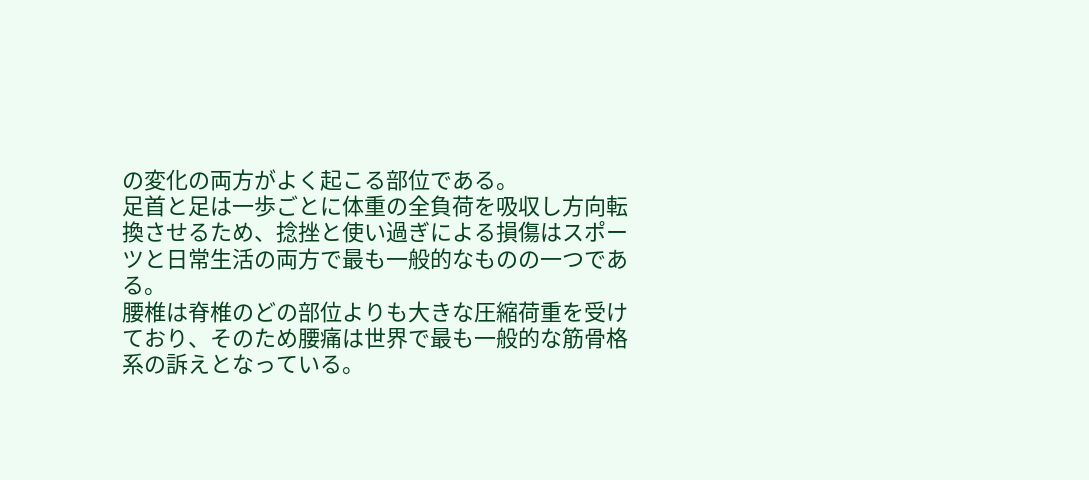の変化の両方がよく起こる部位である。
足首と足は一歩ごとに体重の全負荷を吸収し方向転換させるため、捻挫と使い過ぎによる損傷はスポーツと日常生活の両方で最も一般的なものの一つである。
腰椎は脊椎のどの部位よりも大きな圧縮荷重を受けており、そのため腰痛は世界で最も一般的な筋骨格系の訴えとなっている。